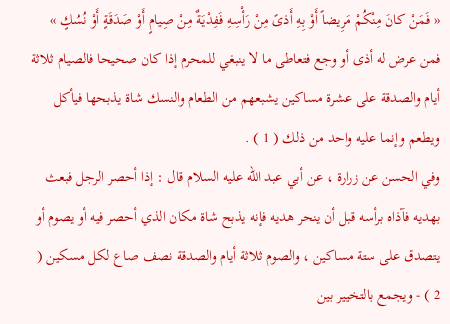« فَمَنْ كانَ مِنْكُمْ مَرِيضاً أَوْ بِهِ أَذىً مِنْ رَأْسِهِ فَفِدْيَةٌ مِنْ صِيامٍ أَوْ صَدَقَةٍ أَوْ نُسُكٍ » فمن عرض له أذى أو وجع فتعاطى ما لا ينبغي للمحرم إذا كان صحيحا فالصيام ثلاثة أيام والصدقة على عشرة مساكين يشبعهم من الطعام والنسك شاة يذبحها فيأكل ويطعم وإنما عليه واحد من ذلك ( 1 ) .
وفي الحسن عن زرارة ، عن أبي عبد الله عليه السلام قال : إذا أحصر الرجل فبعث بهديه فآذاه برأسه قبل أن ينحر هديه فإنه يذبح شاة مكان الذي أحصر فيه أو يصوم أو يتصدق على ستة مساكين ، والصوم ثلاثة أيام والصدقة نصف صاع لكل مسكين ( 2 ) - ويجمع بالتخيير بين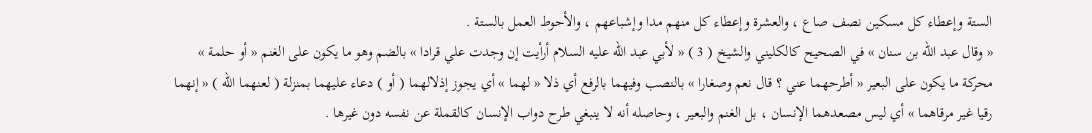الستة وإعطاء كل مسكين نصف صاع ، والعشرة وإعطاء كل منهم مدا وإشباعهم ، والأحوط العمل بالستة .
« وقال عبد الله بن سنان » في الصحيح كالكليني والشيخ ( 3 ) « لأبي عبد الله عليه السلام أرأيت إن وجدت علي قرادا » بالضم وهو ما يكون على الغنم « أو حلمة » محركة ما يكون على البعير « أطرحهما عني ؟ قال نعم وصغارا » بالنصب وفيهما بالرفع أي ذلا « لهما » أي يجوز إذلالهما ( أو ) دعاء عليهما بمنزلة ( لعنهما الله ) « إنهما رقيا غير مرقاهما » أي ليس مصعدهما الإنسان ، بل الغنم والبعير ، وحاصله أنه لا ينبغي طرح دواب الإنسان كالقملة عن نفسه دون غيرها .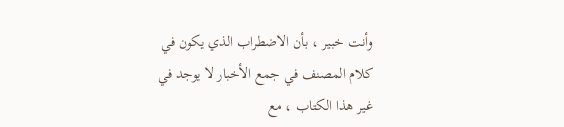وأنت خبير ، بأن الاضطراب الذي يكون في كلام المصنف في جمع الأخبار لا يوجد في غير هذا الكتاب ، مع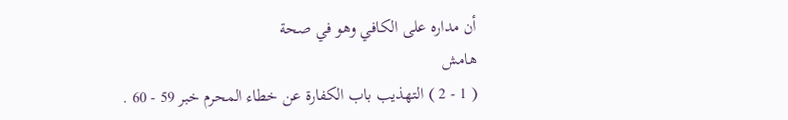أن مداره على الكافي وهو في صحة
هامش
( 1 - 2 ) التهذيب باب الكفارة عن خطاء المحرم خبر 59 - 60 .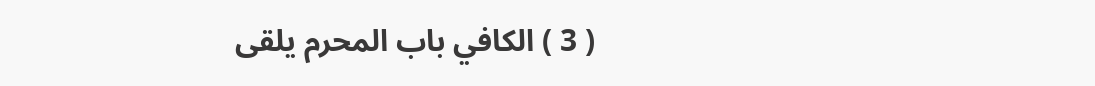( 3 ) الكافي باب المحرم يلقى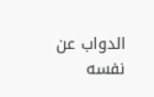الدواب عن نفسه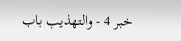خبر 4 - والتهذيب باب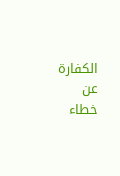الكفارة عن خطاء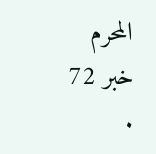المحرم خبر 72 .